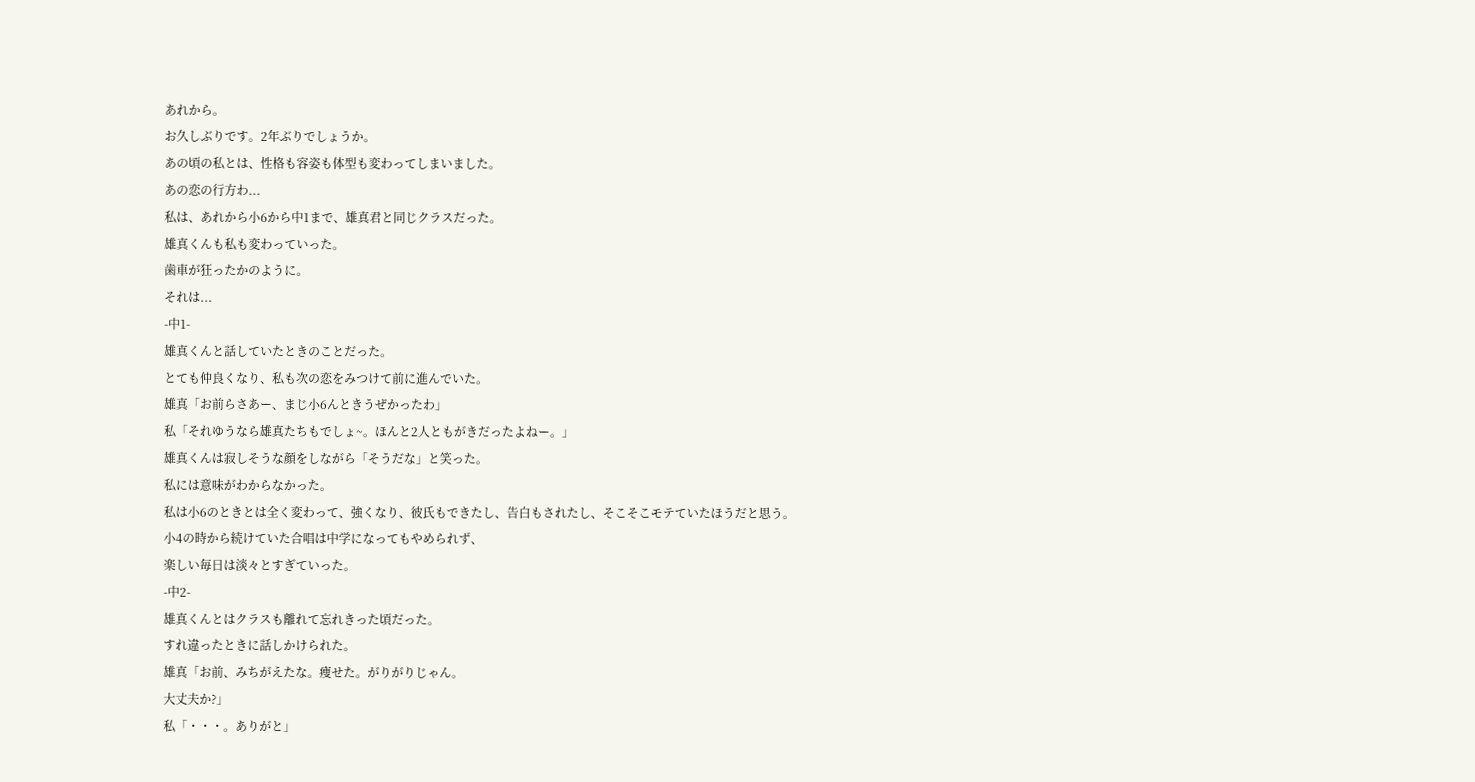あれから。
お久しぶりです。2年ぶりでしょうか。
あの頃の私とは、性格も容姿も体型も変わってしまいました。
あの恋の行方わ...
私は、あれから小6から中1まで、雄真君と同じクラスだった。
雄真くんも私も変わっていった。
歯車が狂ったかのように。
それは...
-中1-
雄真くんと話していたときのことだった。
とても仲良くなり、私も次の恋をみつけて前に進んでいた。
雄真「お前らさあー、まじ小6んときうぜかったわ」
私「それゆうなら雄真たちもでしょ~。ほんと2人ともがきだったよねー。」
雄真くんは寂しそうな顔をしながら「そうだな」と笑った。
私には意味がわからなかった。
私は小6のときとは全く変わって、強くなり、彼氏もできたし、告白もされたし、そこそこモテていたほうだと思う。
小4の時から続けていた合唱は中学になってもやめられず、
楽しい毎日は淡々とすぎていった。
-中2-
雄真くんとはクラスも離れて忘れきった頃だった。
すれ違ったときに話しかけられた。
雄真「お前、みちがえたな。痩せた。がりがりじゃん。
大丈夫か?」
私「・・・。ありがと」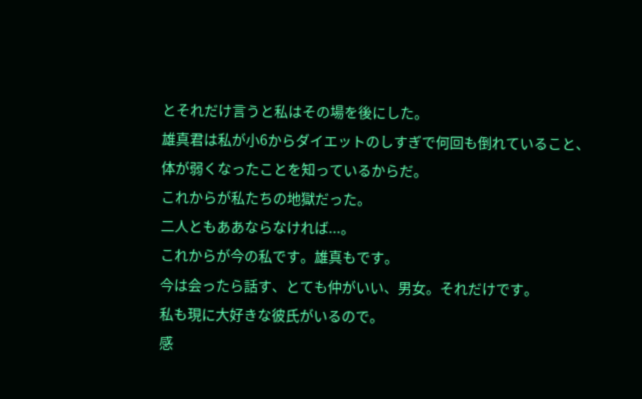とそれだけ言うと私はその場を後にした。
雄真君は私が小6からダイエットのしすぎで何回も倒れていること、
体が弱くなったことを知っているからだ。
これからが私たちの地獄だった。
二人ともああならなければ...。
これからが今の私です。雄真もです。
今は会ったら話す、とても仲がいい、男女。それだけです。
私も現に大好きな彼氏がいるので。
感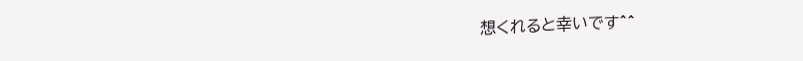想くれると幸いです^^